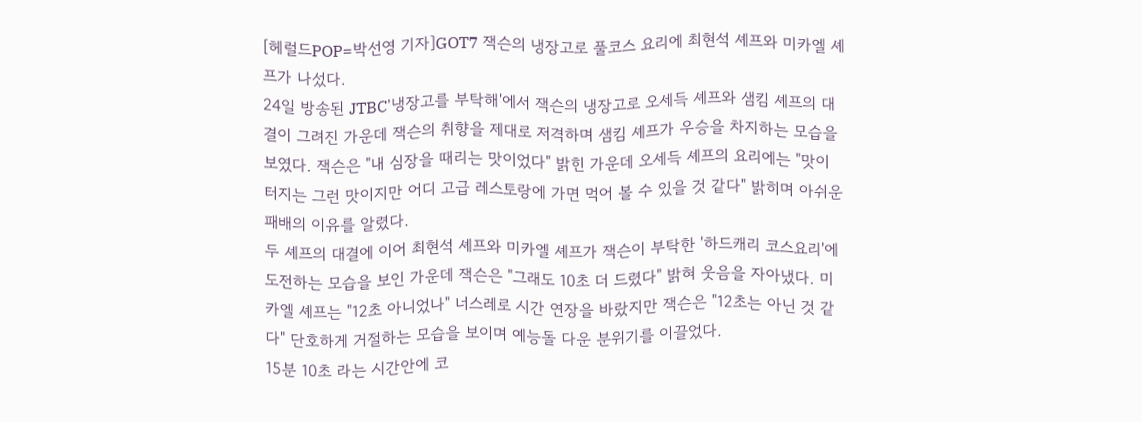[헤럴드POP=박선영 기자]GOT7 잭슨의 냉장고로 풀코스 요리에 최현석 셰프와 미카엘 셰프가 나섰다.
24일 방송된 JTBC'냉장고를 부탁해'에서 잭슨의 냉장고로 오세득 셰프와 샘킴 셰프의 대결이 그려진 가운데 잭슨의 취향을 제대로 저격하며 샘킴 셰프가 우승을 차지하는 모습을 보였다. 잭슨은 "내 심장을 때리는 맛이었다" 밝힌 가운데 오세득 셰프의 요리에는 "맛이 터지는 그런 맛이지만 어디 고급 레스토랑에 가면 먹어 볼 수 있을 것 같다" 밝히며 아쉬운 패배의 이유를 알렸다.
두 셰프의 대결에 이어 최현석 셰프와 미카엘 셰프가 잭슨이 부탁한 '하드캐리 코스요리'에 도전하는 모습을 보인 가운데 잭슨은 "그래도 10초 더 드렸다" 밝혀 웃음을 자아냈다. 미카엘 셰프는 "12초 아니었나" 너스레로 시간 연장을 바랐지만 잭슨은 "12초는 아닌 것 같다" 단호하게 거절하는 모습을 보이며 예능돌 다운 분위기를 이끌었다.
15분 10초 라는 시간안에 코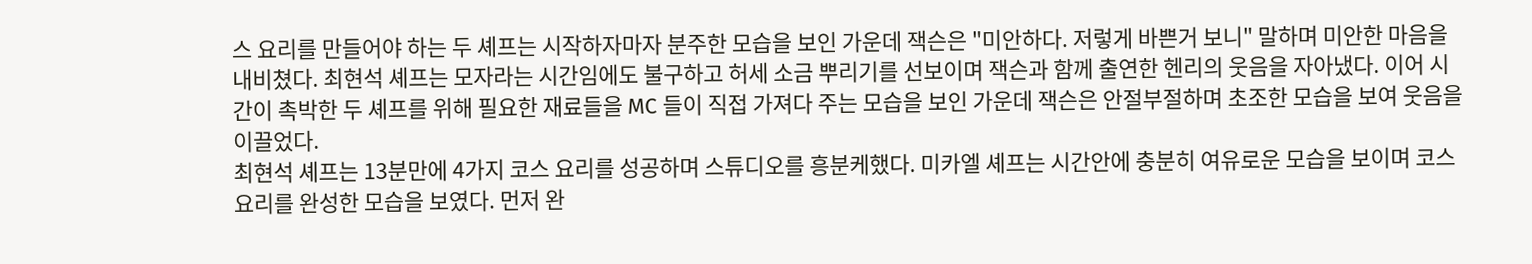스 요리를 만들어야 하는 두 셰프는 시작하자마자 분주한 모습을 보인 가운데 잭슨은 "미안하다. 저렇게 바쁜거 보니" 말하며 미안한 마음을 내비쳤다. 최현석 셰프는 모자라는 시간임에도 불구하고 허세 소금 뿌리기를 선보이며 잭슨과 함께 출연한 헨리의 웃음을 자아냈다. 이어 시간이 촉박한 두 셰프를 위해 필요한 재료들을 MC 들이 직접 가져다 주는 모습을 보인 가운데 잭슨은 안절부절하며 초조한 모습을 보여 웃음을 이끌었다.
최현석 셰프는 13분만에 4가지 코스 요리를 성공하며 스튜디오를 흥분케했다. 미카엘 셰프는 시간안에 충분히 여유로운 모습을 보이며 코스 요리를 완성한 모습을 보였다. 먼저 완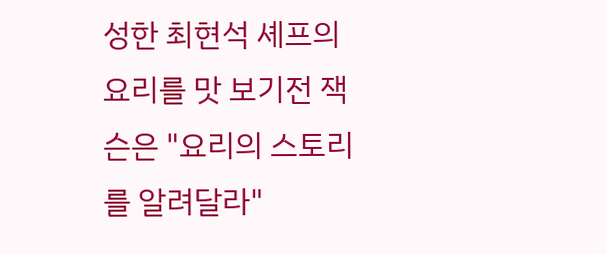성한 최현석 셰프의 요리를 맛 보기전 잭슨은 "요리의 스토리를 알려달라"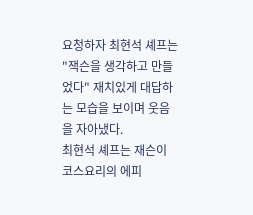요청하자 최현석 셰프는 "잭슨을 생각하고 만들었다" 재치있게 대답하는 모습을 보이며 웃음을 자아냈다.
최현석 셰프는 재슨이 코스요리의 에피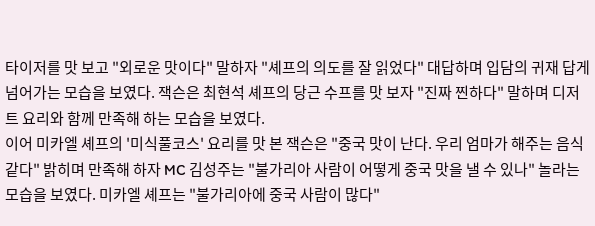타이저를 맛 보고 "외로운 맛이다" 말하자 "셰프의 의도를 잘 읽었다" 대답하며 입담의 귀재 답게 넘어가는 모습을 보였다. 잭슨은 최현석 셰프의 당근 수프를 맛 보자 "진짜 찐하다" 말하며 디저트 요리와 함께 만족해 하는 모습을 보였다.
이어 미카엘 셰프의 '미식풀코스' 요리를 맛 본 잭슨은 "중국 맛이 난다. 우리 엄마가 해주는 음식 같다" 밝히며 만족해 하자 MC 김성주는 "불가리아 사람이 어떻게 중국 맛을 낼 수 있나" 놀라는 모습을 보였다. 미카엘 셰프는 "불가리아에 중국 사람이 많다"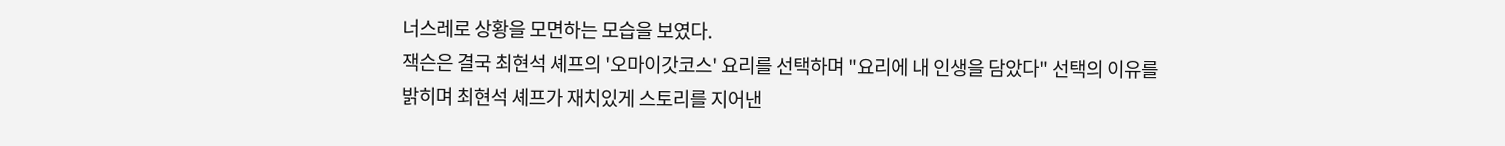너스레로 상황을 모면하는 모습을 보였다.
잭슨은 결국 최현석 셰프의 '오마이갓코스' 요리를 선택하며 "요리에 내 인생을 담았다" 선택의 이유를 밝히며 최현석 셰프가 재치있게 스토리를 지어낸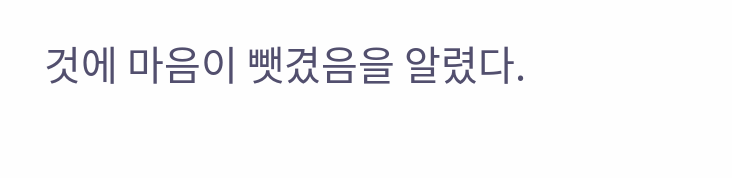것에 마음이 뺏겼음을 알렸다.